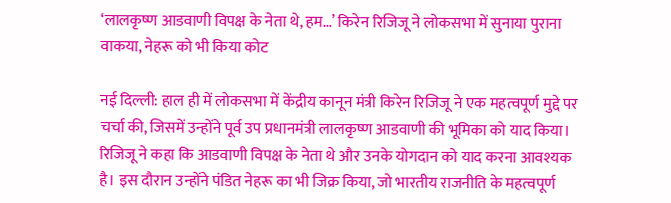‘लालकृष्ण आडवाणी विपक्ष के नेता थे, हम…’ किरेन रिजिजू ने लोकसभा में सुनाया पुराना वाकया, नेहरू को भी किया कोट

नई दिल्ली: हाल ही में लोकसभा में केंद्रीय कानून मंत्री किरेन रिजिजू ने एक महत्वपूर्ण मुद्दे पर चर्चा की, जिसमें उन्होंने पूर्व उप प्रधानमंत्री लालकृष्ण आडवाणी की भूमिका को याद किया। रिजिजू ने कहा कि आडवाणी विपक्ष के नेता थे और उनके योगदान को याद करना आवश्यक है। इस दौरान उन्होंने पंडित नेहरू का भी जिक्र किया, जो भारतीय राजनीति के महत्वपूर्ण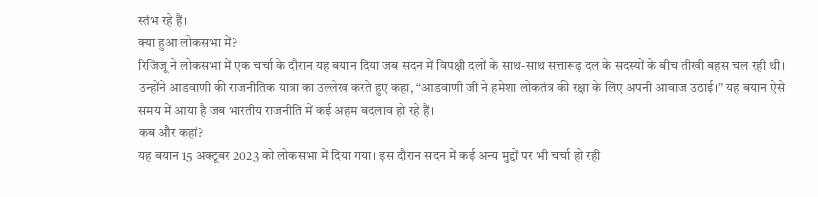स्तंभ रहे हैं।
क्या हुआ लोकसभा में?
रिजिजू ने लोकसभा में एक चर्चा के दौरान यह बयान दिया जब सदन में विपक्षी दलों के साथ-साथ सत्तारूढ़ दल के सदस्यों के बीच तीखी बहस चल रही थी। उन्होंने आडवाणी की राजनीतिक यात्रा का उल्लेख करते हुए कहा, “आडवाणी जी ने हमेशा लोकतंत्र की रक्षा के लिए अपनी आवाज उठाई।” यह बयान ऐसे समय में आया है जब भारतीय राजनीति में कई अहम बदलाव हो रहे हैं।
कब और कहां?
यह बयान 15 अक्टूबर 2023 को लोकसभा में दिया गया। इस दौरान सदन में कई अन्य मुद्दों पर भी चर्चा हो रही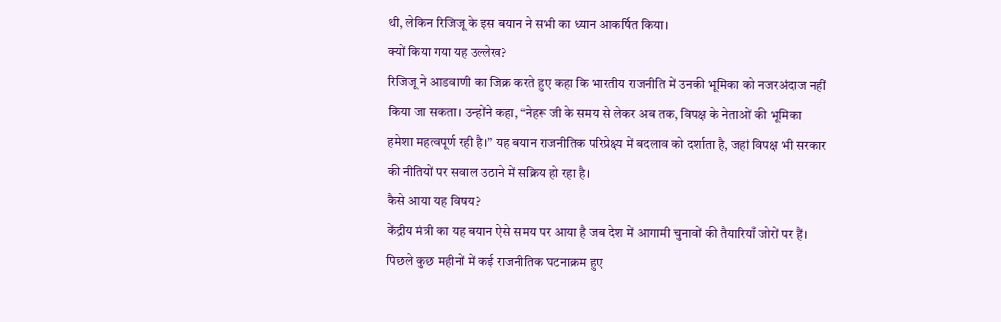थी, लेकिन रिजिजू के इस बयान ने सभी का ध्यान आकर्षित किया।
क्यों किया गया यह उल्लेख?
रिजिजू ने आडवाणी का जिक्र करते हुए कहा कि भारतीय राजनीति में उनकी भूमिका को नजरअंदाज नहीं किया जा सकता। उन्होंने कहा, “नेहरू जी के समय से लेकर अब तक, विपक्ष के नेताओं की भूमिका हमेशा महत्वपूर्ण रही है।” यह बयान राजनीतिक परिप्रेक्ष्य में बदलाव को दर्शाता है, जहां विपक्ष भी सरकार की नीतियों पर सवाल उठाने में सक्रिय हो रहा है।
कैसे आया यह विषय?
केंद्रीय मंत्री का यह बयान ऐसे समय पर आया है जब देश में आगामी चुनावों की तैयारियाँ जोरों पर हैं। पिछले कुछ महीनों में कई राजनीतिक घटनाक्रम हुए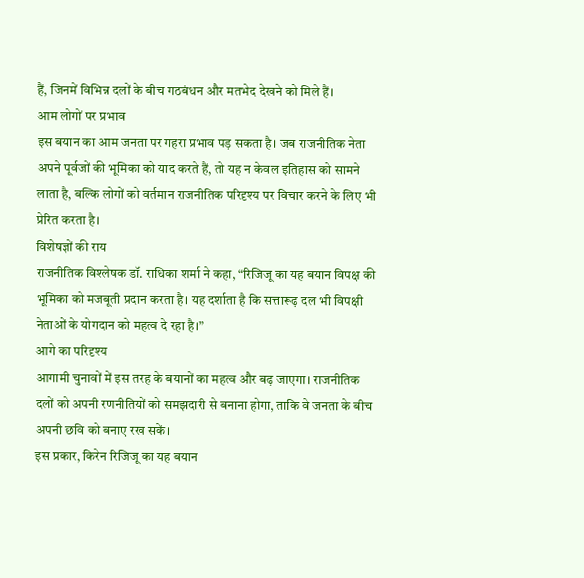हैं, जिनमें विभिन्न दलों के बीच गठबंधन और मतभेद देखने को मिले हैं।
आम लोगों पर प्रभाव
इस बयान का आम जनता पर गहरा प्रभाव पड़ सकता है। जब राजनीतिक नेता अपने पूर्वजों की भूमिका को याद करते हैं, तो यह न केवल इतिहास को सामने लाता है, बल्कि लोगों को वर्तमान राजनीतिक परिदृश्य पर विचार करने के लिए भी प्रेरित करता है।
विशेषज्ञों की राय
राजनीतिक विश्लेषक डॉ. राधिका शर्मा ने कहा, “रिजिजू का यह बयान विपक्ष की भूमिका को मजबूती प्रदान करता है। यह दर्शाता है कि सत्तारूढ़ दल भी विपक्षी नेताओं के योगदान को महत्व दे रहा है।”
आगे का परिदृश्य
आगामी चुनावों में इस तरह के बयानों का महत्व और बढ़ जाएगा। राजनीतिक दलों को अपनी रणनीतियों को समझदारी से बनाना होगा, ताकि वे जनता के बीच अपनी छवि को बनाए रख सकें।
इस प्रकार, किरेन रिजिजू का यह बयान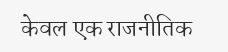केवल एक राजनीतिक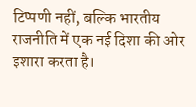टिप्पणी नहीं, बल्कि भारतीय राजनीति में एक नई दिशा की ओर इशारा करता है।